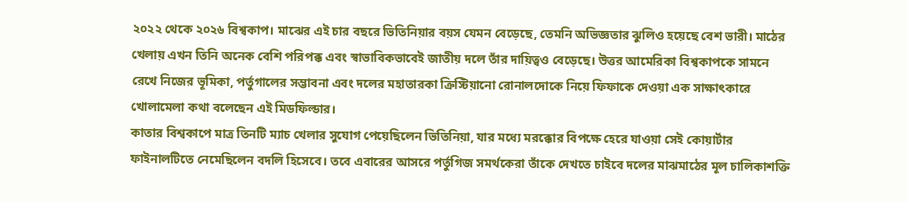২০২২ থেকে ২০২৬ বিশ্বকাপ। মাঝের এই চার বছরে ভিতিনিয়ার বয়স যেমন বেড়েছে, তেমনি অভিজ্ঞতার ঝুলিও হয়েছে বেশ ভারী। মাঠের খেলায় এখন তিনি অনেক বেশি পরিপক্ক এবং স্বাভাবিকভাবেই জাতীয় দলে তাঁর দায়িত্বও বেড়েছে। উত্তর আমেরিকা বিশ্বকাপকে সামনে রেখে নিজের ভূমিকা, পর্তুগালের সম্ভাবনা এবং দলের মহাতারকা ক্রিস্টিয়ানো রোনালদোকে নিয়ে ফিফাকে দেওয়া এক সাক্ষাৎকারে খোলামেলা কথা বলেছেন এই মিডফিল্ডার।
কাতার বিশ্বকাপে মাত্র তিনটি ম্যাচ খেলার সুযোগ পেয়েছিলেন ভিতিনিয়া, যার মধ্যে মরক্কোর বিপক্ষে হেরে যাওয়া সেই কোয়ার্টার ফাইনালটিতে নেমেছিলেন বদলি হিসেবে। তবে এবারের আসরে পর্তুগিজ সমর্থকেরা তাঁকে দেখতে চাইবে দলের মাঝমাঠের মূল চালিকাশক্তি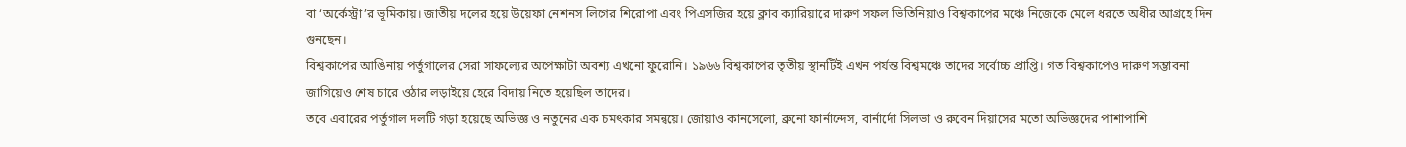বা ‘অর্কেস্ট্রা’র ভূমিকায়। জাতীয় দলের হয়ে উয়েফা নেশনস লিগের শিরোপা এবং পিএসজির হয়ে ক্লাব ক্যারিয়ারে দারুণ সফল ভিতিনিয়াও বিশ্বকাপের মঞ্চে নিজেকে মেলে ধরতে অধীর আগ্রহে দিন গুনছেন।
বিশ্বকাপের আঙিনায় পর্তুগালের সেরা সাফল্যের অপেক্ষাটা অবশ্য এখনো ফুরোনি। ১৯৬৬ বিশ্বকাপের তৃতীয় স্থানটিই এখন পর্যন্ত বিশ্বমঞ্চে তাদের সর্বোচ্চ প্রাপ্তি। গত বিশ্বকাপেও দারুণ সম্ভাবনা জাগিয়েও শেষ চারে ওঠার লড়াইয়ে হেরে বিদায় নিতে হয়েছিল তাদের।
তবে এবারের পর্তুগাল দলটি গড়া হয়েছে অভিজ্ঞ ও নতুনের এক চমৎকার সমন্বয়ে। জোয়াও কানসেলো, ব্রুনো ফার্নান্দেস, বার্নার্দো সিলভা ও রুবেন দিয়াসের মতো অভিজ্ঞদের পাশাপাশি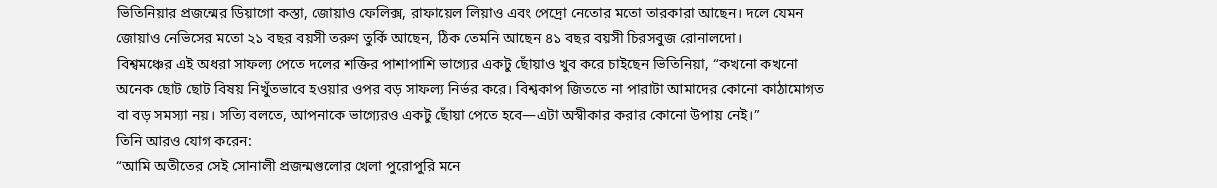ভিতিনিয়ার প্রজন্মের ডিয়াগো কস্তা, জোয়াও ফেলিক্স, রাফায়েল লিয়াও এবং পেদ্রো নেতোর মতো তারকারা আছেন। দলে যেমন জোয়াও নেভিসের মতো ২১ বছর বয়সী তরুণ তুর্কি আছেন, ঠিক তেমনি আছেন ৪১ বছর বয়সী চিরসবুজ রোনালদো।
বিশ্বমঞ্চের এই অধরা সাফল্য পেতে দলের শক্তির পাশাপাশি ভাগ্যের একটু ছোঁয়াও খুব করে চাইছেন ভিতিনিয়া, “কখনো কখনো অনেক ছোট ছোট বিষয় নিখুঁতভাবে হওয়ার ওপর বড় সাফল্য নির্ভর করে। বিশ্বকাপ জিততে না পারাটা আমাদের কোনো কাঠামোগত বা বড় সমস্যা নয়। সত্যি বলতে, আপনাকে ভাগ্যেরও একটু ছোঁয়া পেতে হবে—এটা অস্বীকার করার কোনো উপায় নেই।”
তিনি আরও যোগ করেন:
“আমি অতীতের সেই সোনালী প্রজন্মগুলোর খেলা পুরোপুরি মনে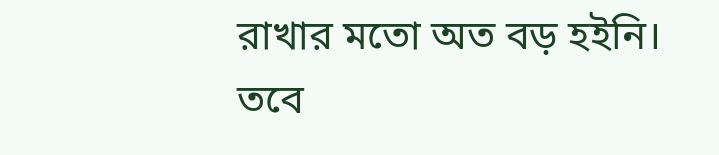রাখার মতো অত বড় হইনি। তবে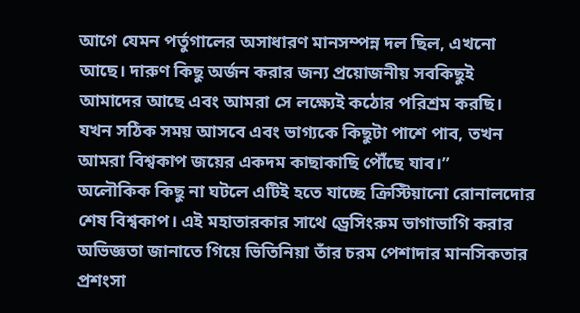আগে যেমন পর্তুগালের অসাধারণ মানসম্পন্ন দল ছিল, এখনো আছে। দারুণ কিছু অর্জন করার জন্য প্রয়োজনীয় সবকিছুই আমাদের আছে এবং আমরা সে লক্ষ্যেই কঠোর পরিশ্রম করছি। যখন সঠিক সময় আসবে এবং ভাগ্যকে কিছুটা পাশে পাব, তখন আমরা বিশ্বকাপ জয়ের একদম কাছাকাছি পৌঁছে যাব।”
অলৌকিক কিছু না ঘটলে এটিই হতে যাচ্ছে ক্রিস্টিয়ানো রোনালদোর শেষ বিশ্বকাপ। এই মহাতারকার সাথে ড্রেসিংরুম ভাগাভাগি করার অভিজ্ঞতা জানাতে গিয়ে ভিতিনিয়া তাঁর চরম পেশাদার মানসিকতার প্রশংসা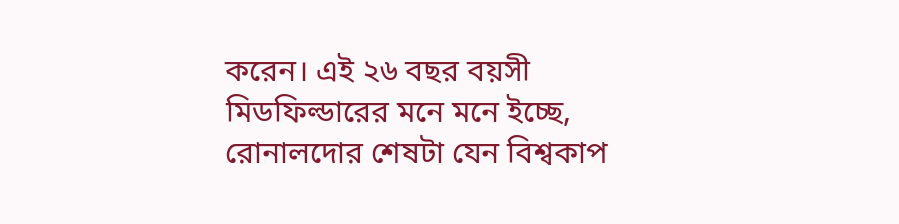করেন। এই ২৬ বছর বয়সী মিডফিল্ডারের মনে মনে ইচ্ছে, রোনালদোর শেষটা যেন বিশ্বকাপ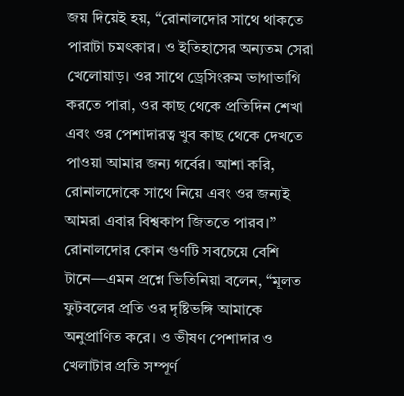জয় দিয়েই হয়, “রোনালদোর সাথে থাকতে পারাটা চমৎকার। ও ইতিহাসের অন্যতম সেরা খেলোয়াড়। ওর সাথে ড্রেসিংরুম ভাগাভাগি করতে পারা, ওর কাছ থেকে প্রতিদিন শেখা এবং ওর পেশাদারত্ব খুব কাছ থেকে দেখতে পাওয়া আমার জন্য গর্বের। আশা করি, রোনালদোকে সাথে নিয়ে এবং ওর জন্যই আমরা এবার বিশ্বকাপ জিততে পারব।”
রোনালদোর কোন গুণটি সবচেয়ে বেশি টানে—এমন প্রশ্নে ভিতিনিয়া বলেন, “মূলত ফুটবলের প্রতি ওর দৃষ্টিভঙ্গি আমাকে অনুপ্রাণিত করে। ও ভীষণ পেশাদার ও খেলাটার প্রতি সম্পূর্ণ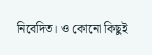নিবেদিত। ও কোনো কিছুই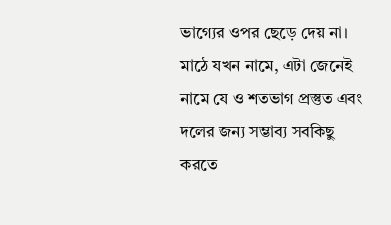ভাগ্যের ওপর ছেড়ে দেয় না। মাঠে যখন নামে, এটা জেনেই নামে যে ও শতভাগ প্রস্তুত এবং দলের জন্য সম্ভাব্য সবকিছু করতে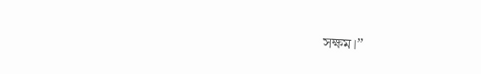সক্ষম।”